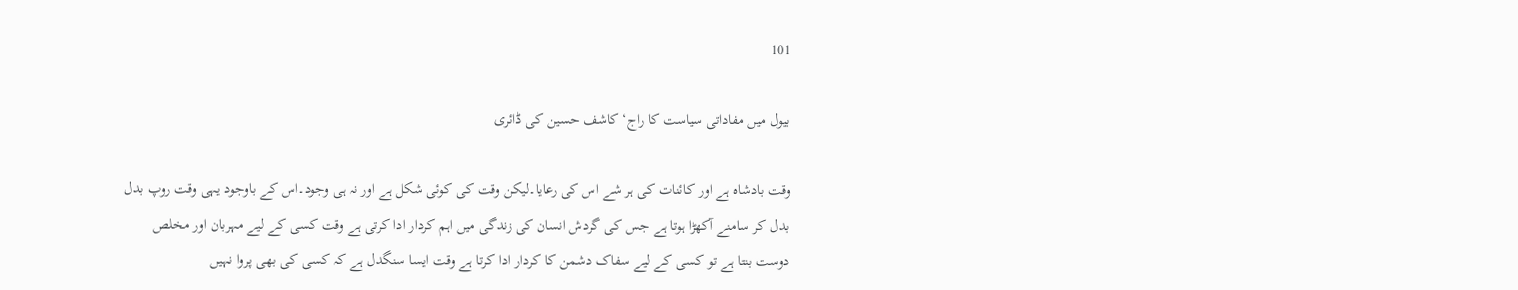101

بیول میں مفاداتی سیاست کا راج‘ کاشف حسین کی ڈائری

وقت بادشاہ ہے اور کائنات کی ہر شے اس کی رعایا۔لیکن وقت کی کوئی شکل ہے اور نہ ہی وجود۔اس کے باوجود یہی وقت روپ بدل بدل کر سامنے آکھڑا ہوتا ہے جس کی گردش انسان کی زندگی میں اہم کردار ادا کرتی ہے وقت کسی کے لیے مہربان اور مخلص دوست بنتا ہے تو کسی کے لیے سفاک دشمن کا کردار ادا کرتا ہے وقت ایسا سنگدل ہے کہ کسی کی بھی پروا نہیں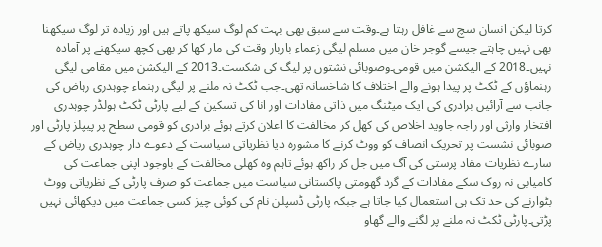کرتا لیکن انسان سچ سے غافل رہتا ہے۔وقت سے سبق بھی بہت کم لوگ سیکھ پاتے ہیں اور زیادہ تر لوگ سیکھنا بھی نہیں چاہتے جیسے گوجر خان میں مسلم لیگی زعماء باربار وقت کی مار کھا کر بھی کچھ سیکھنے پر آمادہ نہیں۔2018 کے الیکشن میں قومی۔وصوبائی نشتوں پر لیگ کی شکست۔2013 کے الیکشن میں مقامی لیگی رہنماؤں کے ٹکٹ پر پیدا ہونے والے اختلاف کا شاخسانہ تھی۔جب ٹکٹ نہ ملنے پر لیگی رہنماء چوہدری رہاض کی جانب سے آرائیں برادری کی ایک میٹنگ میں ذاتی مفادات اور انا کی تسکین کے لیے پارٹی ٹکٹ ہولڈر چوہدری افتخار وارثی اور راجہ جاوید اخلاص کی کھل کر مخالفت کا اعلان کرتے ہوئے برادری کو قومی سطح پر پیپلز پارٹی اور صوبائی نشست پر تحریک انصاف کو ووٹ کرنے کا مشورہ دیا نظریاتی سیاست کے دعوے دار چوہدری ریاض کے سارے نظریات مفاد پرستی کی آگ میں جل کر راکھ ہوئے تاہم وہ کھلی مخالفت کے باوجود اپنی جماعت کی کامیابی نہ روک سکے مفادات کے گرد گھومتی پاکستانی سیاست میں جماعت کو صرف پارٹی کے نظریاتی ووٹ بٹوارنے کی حد تک ہی استعمال کیا جاتا ہے جبکہ پارٹی ڈسپلن نام کی کوئی چیز کسی جماعت میں دیکھائی نہیں پڑتی۔پارٹی ٹکٹ نہ ملنے پر لگنے والے گھاو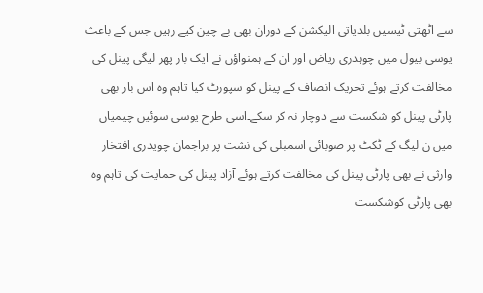سے اٹھتی ٹیسیں بلدیاتی الیکشن کے دوران بھی بے چین کیے رہیں جس کے باعث یوسی بیول میں چوہدری ریاض اور ان کے ہمنواؤں نے ایک بار پھر لیگی پینل کی مخالفت کرتے ہوئے تحریک انصاف کے پینل کو سپورٹ کیا تاہم وہ اس بار بھی پارٹی پینل کو شکست سے دوچار نہ کر سکے۔اسی طرح یوسی سوئیں چیمیاں میں ن لیگ کے ٹکٹ پر صوبائی اسمبلی کی نشت پر براجمان چویدری افتخار وارثی نے بھی پارٹی پینل کی مخالفت کرتے ہوئے آزاد پینل کی حمایت کی تاہم وہ بھی پارٹی کوشکست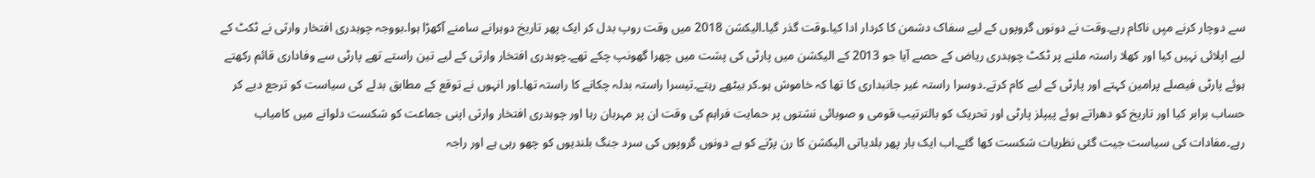سے دوچار کرنے میِں ناکام رہے۔وقت نے دونوں گروپوں کے لیے سفاک دشمن کا کردار ادا کیا۔وقت گذر گیا۔الیکشن 2018 میں وقت روپ بدل کر ایک پھر تاریخ دوہرانے سامنے آکھڑا ہوا۔بووجہ چوہدری افتخار وارثی نے ٹکٹ کے لیے اپلائی نہیں کیا اور کھلا راستہ ملنے پر ٹکٹ چوہدری ریاض کے حصے آیا جو 2013 کے الیکشن میں پارٹی کی پشت میں چھرا گھونپ چکے تھے۔چوہدری افتخار وارثی کے لیے تین راستے تھے پارٹی سے وفاداری قائم رکھتے ہوئے پارٹی فیصلے پرامین کہتے اور پارٹی کے لیے کام کرتے۔دوسرا راستہ غیر جانبداری کا تھا کہ خاموش ہو۔کر بیٹھے رہتے۔تیسرا راستہ بدلہ چکانے کا راستہ تھا۔اور انہوں نے توقع کے مطابق بدلے کی سیاست کو ترجع دیے کر حساب برابر کیا اور تاریخ کو دھراتے ہوئے پیپلز پارٹی اور تحریک کو بالترتیب قومی و صوبائی نشتوں پر حمایت فراہم کی وقت ان پر مہربان رہا اور چوہدری افتخار وارثی اپنی جماعت کو شکست دلوانے میں کامیاب رہے۔مفادات کی سیاست جیت گئی نظریات شکست کھا گئے۔اب ایک بار پھر بلدیاتی الیکشن کا رن پڑنے کو ہے دونوں گروپوں کی سرد جنگ بلندیوں کو چھو رہی ہے اور راجہ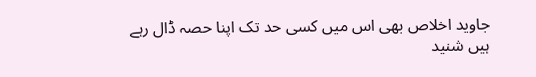جاوید اخلاص بھی اس میں کسی حد تک اپنا حصہ ڈال رہے ہیں شنید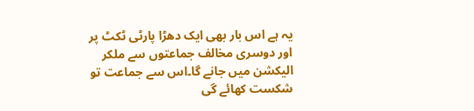یہ ہے اس بار بھی ایک دھڑا پارٹی ٹکٹ پر اور دوسری مخالف جماعتوں سے ملکر الیکشن میں جانے گا۔اس سے جماعت تو شکست کھائے گی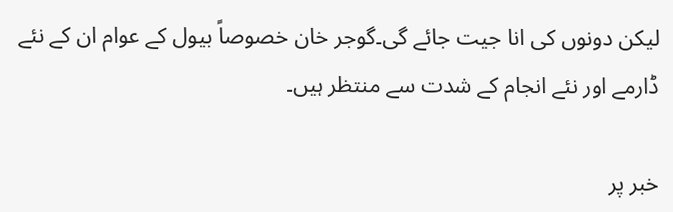لیکن دونوں کی انا جیت جائے گی۔گوجر خان خصوصاً بیول کے عوام ان کے نئے ڈارمے اور نئے انجام کے شدت سے منتظر ہیں۔

خبر پر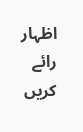اظہار رائے کریں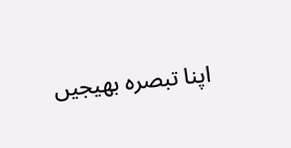اپنا تبصرہ بھیجیں